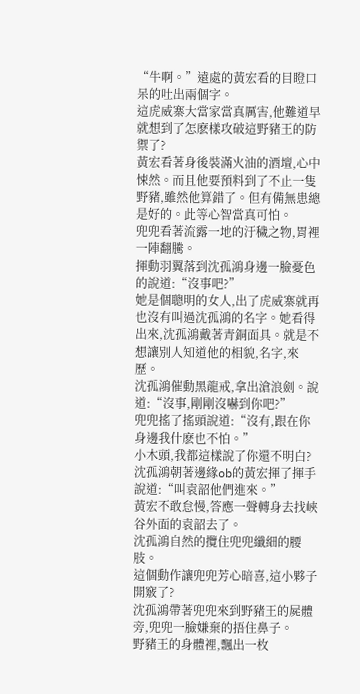“牛啊。”遠處的黃宏看的目瞪口呆的吐出兩個字。
這虎威寨大當家當真厲害,他難道早就想到了怎麽樣攻破這野豬王的防禦了?
黃宏看著身後裝滿火油的酒壇,心中悚然。而且他要預料到了不止一隻野豬,雖然他算錯了。但有備無患總是好的。此等心智當真可怕。
兜兜看著流露一地的汙穢之物,胃裡一陣翻騰。
揮動羽翼落到沈孤鴻身邊一臉憂色的說道:“沒事吧?”
她是個聰明的女人,出了虎威寨就再也沒有叫過沈孤鴻的名字。她看得出來,沈孤鴻戴著青銅面具。就是不想讓別人知道他的相貌,名字,來歷。
沈孤鴻催動黑龍戒,拿出滄浪劍。說道:“沒事,剛剛沒嚇到你吧?”
兜兜搖了搖頭說道:“沒有,跟在你身邊我什麽也不怕。”
小木頭,我都這樣說了你還不明白?
沈孤鴻朝著邊緣ob的黃宏揮了揮手說道:“叫袁韶他們進來。”
黃宏不敢怠慢,答應一聲轉身去找峽谷外面的袁韶去了。
沈孤鴻自然的攬住兜兜纖細的腰肢。
這個動作讓兜兜芳心暗喜,這小夥子開竅了?
沈孤鴻帶著兜兜來到野豬王的屍體旁,兜兜一臉嫌棄的捂住鼻子。
野豬王的身體裡,飄出一枚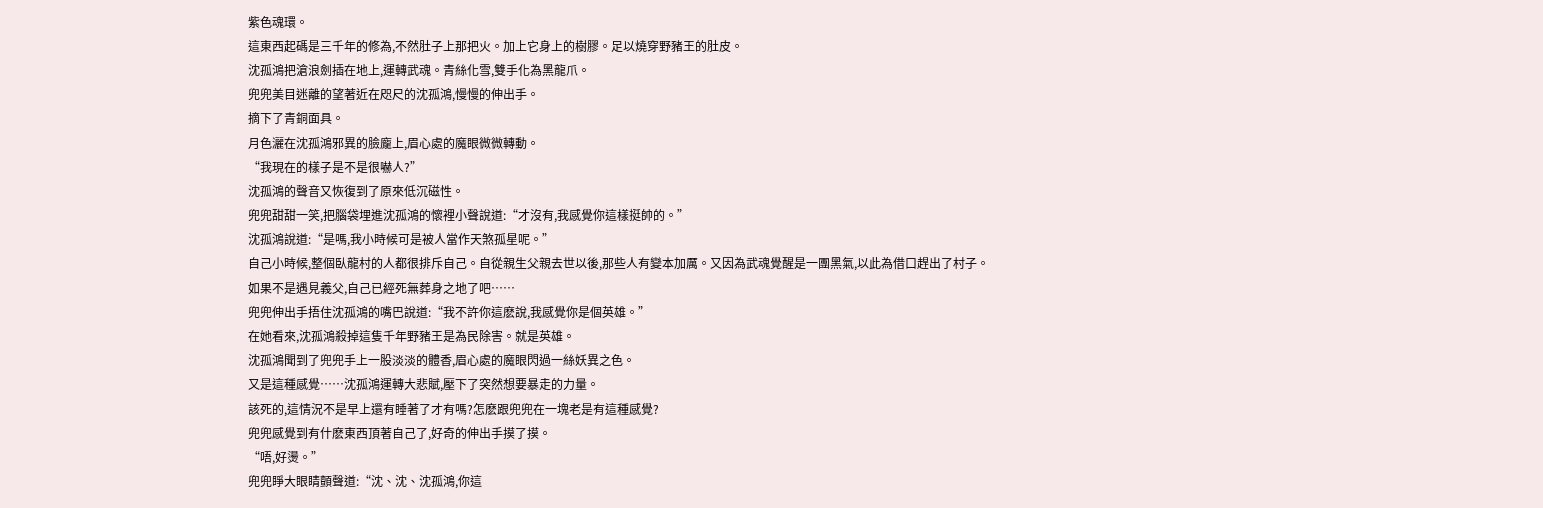紫色魂環。
這東西起碼是三千年的修為,不然肚子上那把火。加上它身上的樹膠。足以燒穿野豬王的肚皮。
沈孤鴻把滄浪劍插在地上,運轉武魂。青絲化雪,雙手化為黑龍爪。
兜兜美目迷離的望著近在咫尺的沈孤鴻,慢慢的伸出手。
摘下了青銅面具。
月色灑在沈孤鴻邪異的臉龐上,眉心處的魔眼微微轉動。
“我現在的樣子是不是很嚇人?”
沈孤鴻的聲音又恢復到了原來低沉磁性。
兜兜甜甜一笑,把腦袋埋進沈孤鴻的懷裡小聲說道:“才沒有,我感覺你這樣挺帥的。”
沈孤鴻說道:“是嗎,我小時候可是被人當作天煞孤星呢。”
自己小時候,整個臥龍村的人都很排斥自己。自從親生父親去世以後,那些人有變本加厲。又因為武魂覺醒是一團黑氣,以此為借口趕出了村子。
如果不是遇見義父,自己已經死無葬身之地了吧……
兜兜伸出手捂住沈孤鴻的嘴巴說道:“我不許你這麽說,我感覺你是個英雄。”
在她看來,沈孤鴻殺掉這隻千年野豬王是為民除害。就是英雄。
沈孤鴻聞到了兜兜手上一股淡淡的體香,眉心處的魔眼閃過一絲妖異之色。
又是這種感覺……沈孤鴻運轉大悲賦,壓下了突然想要暴走的力量。
該死的,這情況不是早上還有睡著了才有嗎?怎麽跟兜兜在一塊老是有這種感覺?
兜兜感覺到有什麽東西頂著自己了,好奇的伸出手摸了摸。
“唔,好燙。”
兜兜睜大眼睛顫聲道:“沈、沈、沈孤鴻,你這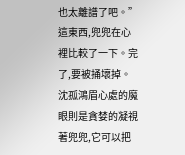也太離譜了吧。”
這東西,兜兜在心裡比較了一下。完了,要被捅壞掉。
沈孤鴻眉心處的魔眼則是貪婪的凝視著兜兜,它可以把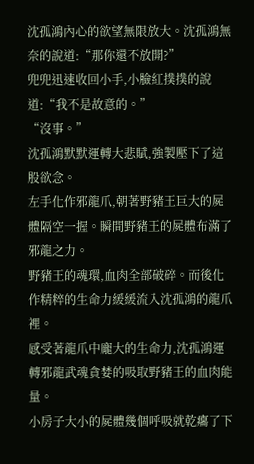沈孤鴻內心的欲望無限放大。沈孤鴻無奈的說道:“那你還不放開?”
兜兜迅速收回小手,小臉紅撲撲的說道:“我不是故意的。”
“沒事。”
沈孤鴻默默運轉大悲賦,強製壓下了這股欲念。
左手化作邪龍爪,朝著野豬王巨大的屍體隔空一握。瞬間野豬王的屍體布滿了邪龍之力。
野豬王的魂環,血肉全部破碎。而後化作精粹的生命力緩緩流入沈孤鴻的龍爪裡。
感受著龍爪中龐大的生命力,沈孤鴻運轉邪龍武魂貪婪的吸取野豬王的血肉能量。
小房子大小的屍體幾個呼吸就乾癟了下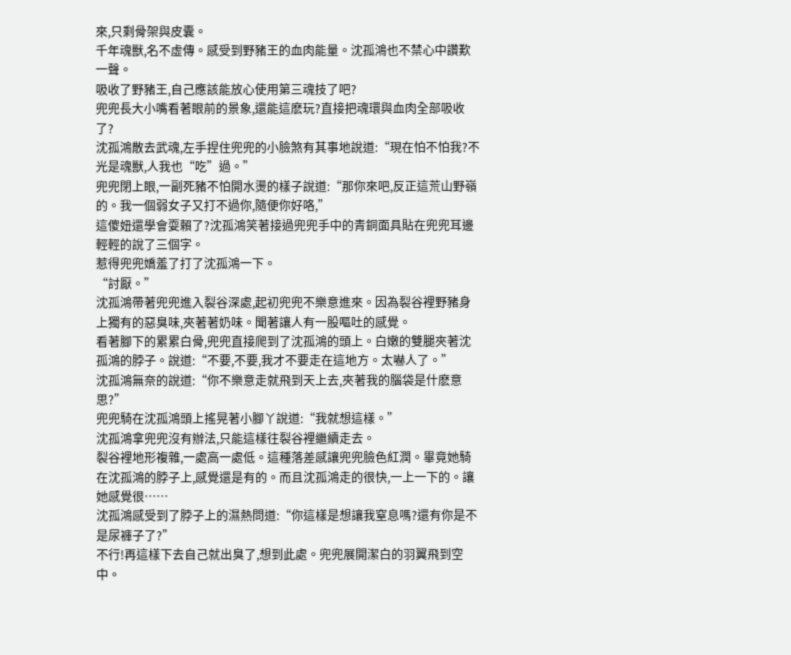來,只剩骨架與皮囊。
千年魂獸,名不虛傳。感受到野豬王的血肉能量。沈孤鴻也不禁心中讚歎一聲。
吸收了野豬王,自己應該能放心使用第三魂技了吧?
兜兜長大小嘴看著眼前的景象,還能這麽玩?直接把魂環與血肉全部吸收了?
沈孤鴻散去武魂,左手捏住兜兜的小臉煞有其事地說道:“現在怕不怕我?不光是魂獸,人我也“吃”過。”
兜兜閉上眼,一副死豬不怕開水燙的樣子說道:“那你來吧,反正這荒山野嶺的。我一個弱女子又打不過你,隨便你好咯,”
這傻妞還學會耍賴了?沈孤鴻笑著接過兜兜手中的青銅面具貼在兜兜耳邊輕輕的說了三個字。
惹得兜兜嬌羞了打了沈孤鴻一下。
“討厭。”
沈孤鴻帶著兜兜進入裂谷深處,起初兜兜不樂意進來。因為裂谷裡野豬身上獨有的惡臭味,夾著著奶味。聞著讓人有一股嘔吐的感覺。
看著腳下的累累白骨,兜兜直接爬到了沈孤鴻的頭上。白嫩的雙腿夾著沈孤鴻的脖子。說道:“不要,不要,我才不要走在這地方。太嚇人了。”
沈孤鴻無奈的說道:“你不樂意走就飛到天上去,夾著我的腦袋是什麽意思?”
兜兜騎在沈孤鴻頭上搖晃著小腳丫說道:“我就想這樣。”
沈孤鴻拿兜兜沒有辦法,只能這樣往裂谷裡繼續走去。
裂谷裡地形複雜,一處高一處低。這種落差感讓兜兜臉色紅潤。畢竟她騎在沈孤鴻的脖子上,感覺還是有的。而且沈孤鴻走的很快,一上一下的。讓她感覺很……
沈孤鴻感受到了脖子上的濕熱問道:“你這樣是想讓我窒息嗎?還有你是不是尿褲子了?”
不行!再這樣下去自己就出臭了,想到此處。兜兜展開潔白的羽翼飛到空中。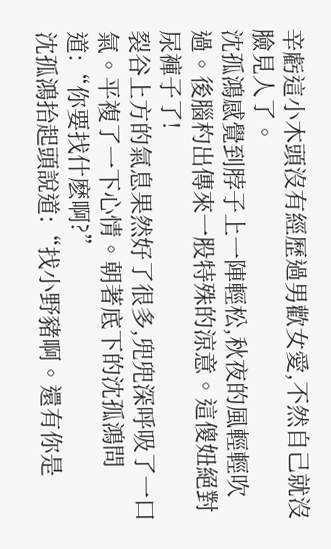辛虧這小木頭沒有經歷過男歡女愛,不然自己就沒臉見人了。
沈孤鴻感覺到脖子上一陣輕松,秋夜的風輕輕吹過。後腦杓出傳來一股特殊的涼意。這傻妞絕對尿褲子了!
裂谷上方的氣息果然好了很多,兜兜深呼吸了一口氣。平複了一下心情。朝著底下的沈孤鴻問道:“你要找什麽啊?”
沈孤鴻抬起頭說道:“找小野豬啊。還有你是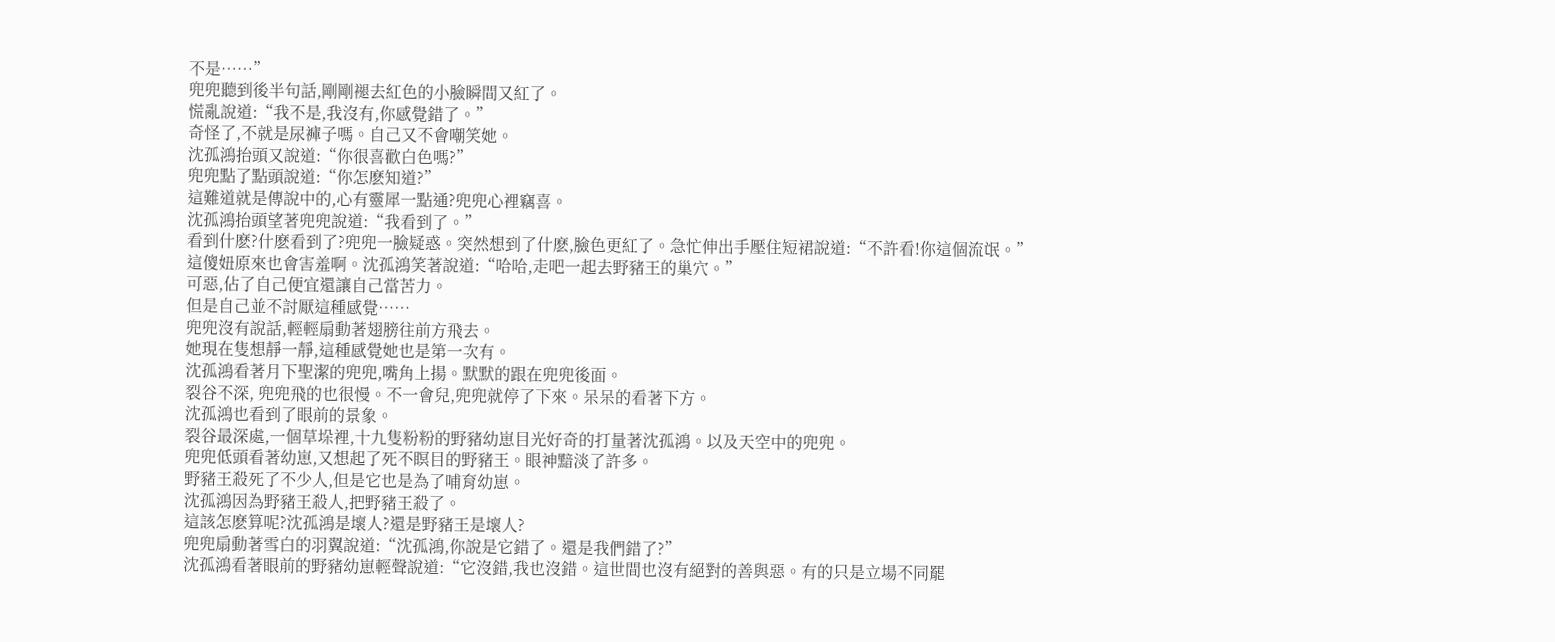不是……”
兜兜聽到後半句話,剛剛褪去紅色的小臉瞬間又紅了。
慌亂說道:“我不是,我沒有,你感覺錯了。”
奇怪了,不就是尿褲子嗎。自己又不會嘲笑她。
沈孤鴻抬頭又說道:“你很喜歡白色嗎?”
兜兜點了點頭說道:“你怎麽知道?”
這難道就是傳說中的,心有靈犀一點通?兜兜心裡竊喜。
沈孤鴻抬頭望著兜兜說道:“我看到了。”
看到什麽?什麽看到了?兜兜一臉疑惑。突然想到了什麽,臉色更紅了。急忙伸出手壓住短裙說道:“不許看!你這個流氓。”
這傻妞原來也會害羞啊。沈孤鴻笑著說道:“哈哈,走吧一起去野豬王的巢穴。”
可惡,佔了自己便宜還讓自己當苦力。
但是自己並不討厭這種感覺……
兜兜沒有說話,輕輕扇動著翅膀往前方飛去。
她現在隻想靜一靜,這種感覺她也是第一次有。
沈孤鴻看著月下聖潔的兜兜,嘴角上揚。默默的跟在兜兜後面。
裂谷不深, 兜兜飛的也很慢。不一會兒,兜兜就停了下來。呆呆的看著下方。
沈孤鴻也看到了眼前的景象。
裂谷最深處,一個草垛裡,十九隻粉粉的野豬幼崽目光好奇的打量著沈孤鴻。以及天空中的兜兜。
兜兜低頭看著幼崽,又想起了死不瞑目的野豬王。眼神黯淡了許多。
野豬王殺死了不少人,但是它也是為了哺育幼崽。
沈孤鴻因為野豬王殺人,把野豬王殺了。
這該怎麽算呢?沈孤鴻是壞人?還是野豬王是壞人?
兜兜扇動著雪白的羽翼說道:“沈孤鴻,你說是它錯了。還是我們錯了?”
沈孤鴻看著眼前的野豬幼崽輕聲說道:“它沒錯,我也沒錯。這世間也沒有絕對的善與惡。有的只是立場不同罷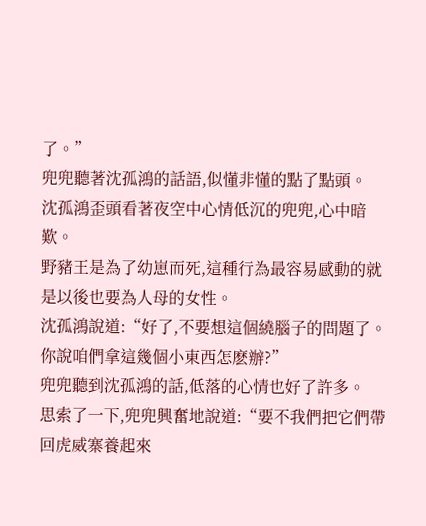了。”
兜兜聽著沈孤鴻的話語,似懂非懂的點了點頭。
沈孤鴻歪頭看著夜空中心情低沉的兜兜,心中暗歎。
野豬王是為了幼崽而死,這種行為最容易感動的就是以後也要為人母的女性。
沈孤鴻說道:“好了,不要想這個繞腦子的問題了。你說咱們拿這幾個小東西怎麽辦?”
兜兜聽到沈孤鴻的話,低落的心情也好了許多。
思索了一下,兜兜興奮地說道:“要不我們把它們帶回虎威寨養起來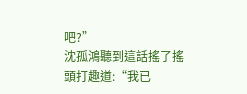吧?”
沈孤鴻聽到這話搖了搖頭打趣道:“我已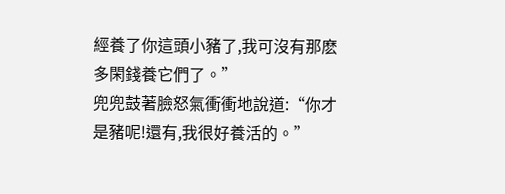經養了你這頭小豬了,我可沒有那麽多閑錢養它們了。”
兜兜鼓著臉怒氣衝衝地說道:“你才是豬呢!還有,我很好養活的。”